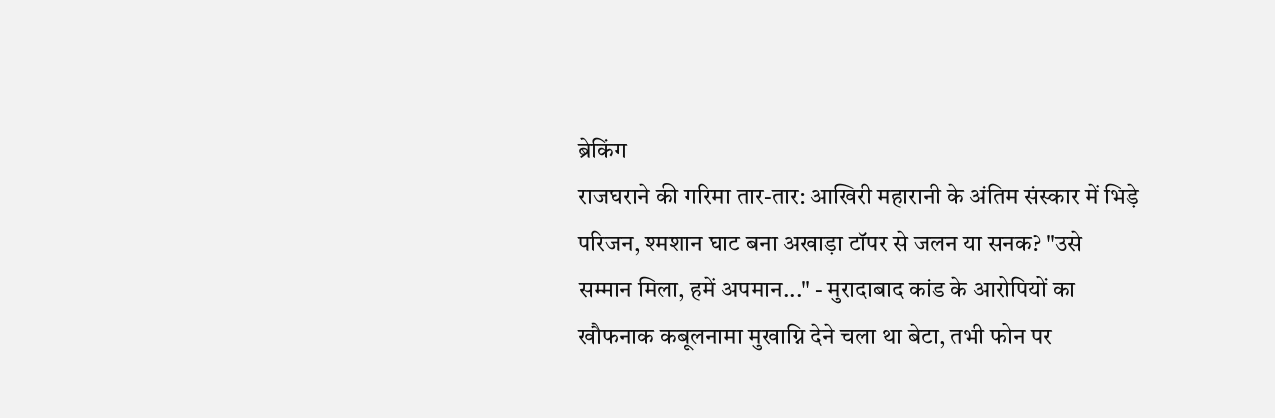ब्रेकिंग
राजघराने की गरिमा तार-तार: आखिरी महारानी के अंतिम संस्कार में भिड़े परिजन, श्मशान घाट बना अखाड़ा टॉपर से जलन या सनक? "उसे सम्मान मिला, हमें अपमान..." - मुरादाबाद कांड के आरोपियों का खौफनाक कबूलनामा मुखाग्नि देने चला था बेटा, तभी फोन पर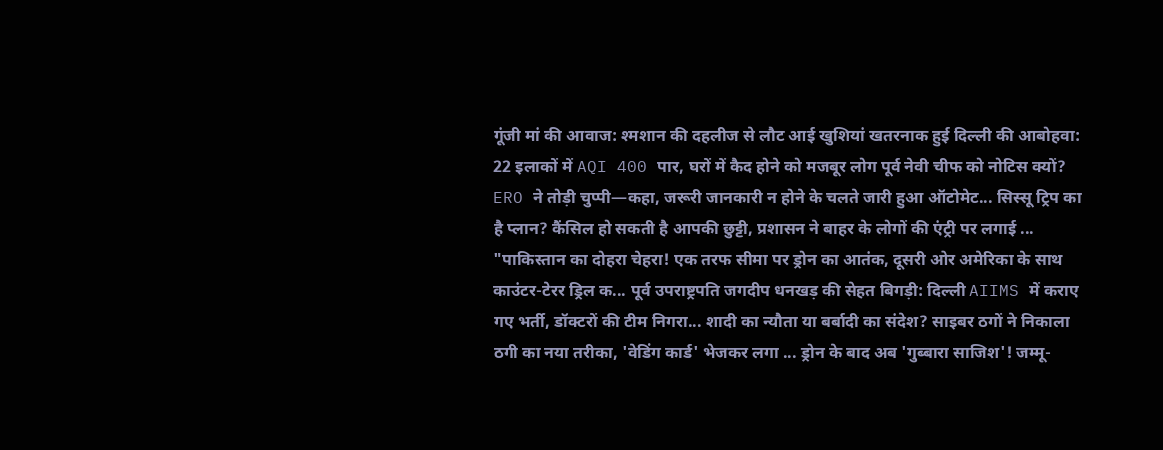गूंजी मां की आवाज: श्मशान की दहलीज से लौट आई खुशियां खतरनाक हुई दिल्ली की आबोहवा: 22 इलाकों में AQI 400 पार, घरों में कैद होने को मजबूर लोग पूर्व नेवी चीफ को नोटिस क्यों? ERO ने तोड़ी चुप्पी—कहा, जरूरी जानकारी न होने के चलते जारी हुआ ऑटोमेट... सिस्सू ट्रिप का है प्लान? कैंसिल हो सकती है आपकी छुट्टी, प्रशासन ने बाहर के लोगों की एंट्री पर लगाई ... "पाकिस्तान का दोहरा चेहरा! एक तरफ सीमा पर ड्रोन का आतंक, दूसरी ओर अमेरिका के साथ काउंटर-टेरर ड्रिल क... पूर्व उपराष्ट्रपति जगदीप धनखड़ की सेहत बिगड़ी: दिल्ली AIIMS में कराए गए भर्ती, डॉक्टरों की टीम निगरा... शादी का न्यौता या बर्बादी का संदेश? साइबर ठगों ने निकाला ठगी का नया तरीका, 'वेडिंग कार्ड' भेजकर लगा ... ड्रोन के बाद अब 'गुब्बारा साजिश'! जम्मू-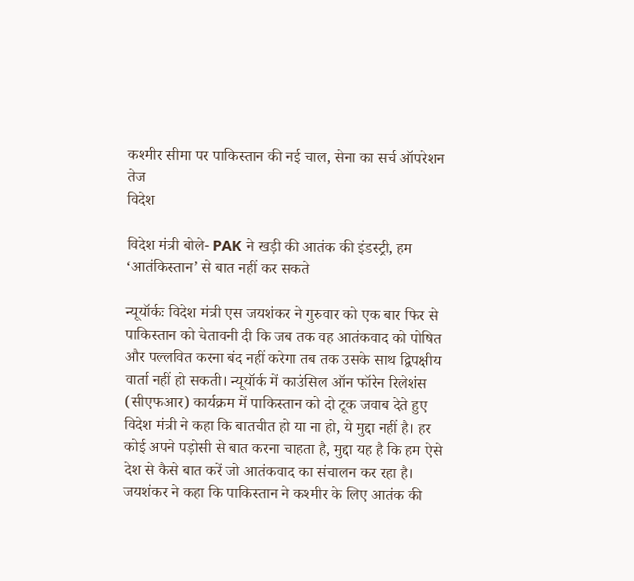कश्मीर सीमा पर पाकिस्तान की नई चाल, सेना का सर्च ऑपरेशन तेज
विदेश

विदेश मंत्री बोले- PAK ने खड़ी की आतंक की इंडस्ट्री, हम ‘आतंकिस्तान’ से बात नहीं कर सकते

न्यूयॉर्कः विदेश मंत्री एस जयशंकर ने गुरुवार को एक बार फिर से पाकिस्तान को चेतावनी दी कि जब तक वह आतंकवाद को पोषित और पल्लवित करना बंद नहीं करेगा तब तक उसके साथ द्विपक्षीय वार्ता नहीं हो सकती। न्यूयॉर्क में काउंसिल ऑन फॉरेन रिलेशंस (सीएफआर) कार्यक्रम में पाकिस्तान को दो टूक जवाब देते हुए विदेश मंत्री ने कहा कि बातचीत हो या ना हो, ये मुद्दा नहीं है। हर कोई अपने पड़ोसी से बात करना चाहता है, मुद्दा यह है कि हम ऐसे देश से कैसे बात करें जो आतंकवाद का संचालन कर रहा है। जयशंकर ने कहा कि पाकिस्तान ने कश्मीर के लिए आतंक की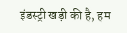इंडस्ट्री खड़ी की है, हम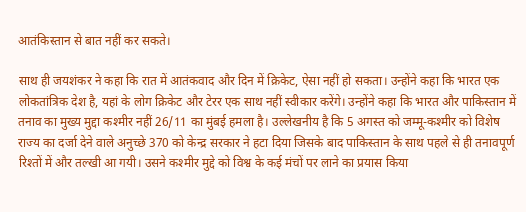आतंकिस्तान से बात नहीं कर सकते।

साथ ही जयशंकर ने कहा कि रात में आतंकवाद और दिन में क्रिकेट, ऐसा नहीं हो सकता। उन्होंने कहा कि भारत एक लोकतांत्रिक देश है, यहां के लोग क्रिकेट और टेरर एक साथ नहीं स्वीकार करेंगे। उन्होंने कहा कि भारत और पाकिस्तान में तनाव का मुख्य मुद्दा कश्मीर नहीं 26/11 का मुंबई हमला है। उल्लेखनीय है कि 5 अगस्त को जम्मू-कश्मीर को विशेष राज्य का दर्जा देने वाले अनुच्छे 370 को केन्द्र सरकार ने हटा दिया जिसके बाद पाकिस्तान के साथ पहले से ही तनावपूर्ण रिश्तों में और तल्खी आ गयी। उसने कश्मीर मुद्दे को विश्व के कई मंचों पर लाने का प्रयास किया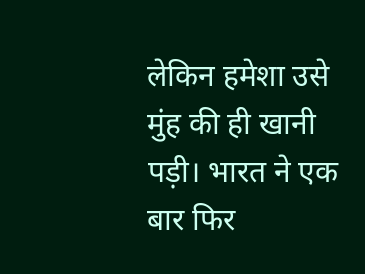लेकिन हमेशा उसे मुंह की ही खानी पड़ी। भारत ने एक बार फिर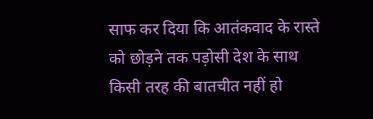साफ कर दिया कि आतंकवाद के रास्ते को छोड़ने तक पड़ोसी देश के साथ किसी तरह की बातचीत नहीं हो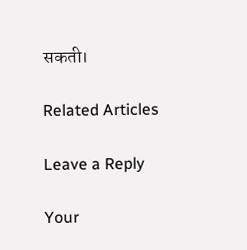सकती।

Related Articles

Leave a Reply

Your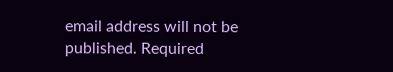email address will not be published. Required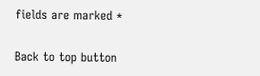fields are marked *

Back to top button